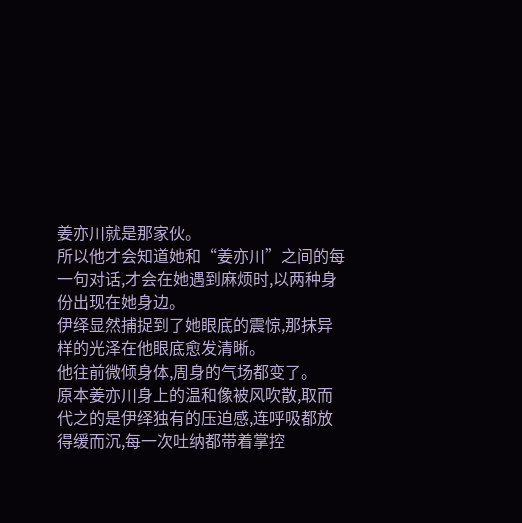姜亦川就是那家伙。
所以他才会知道她和“姜亦川”之间的每一句对话,才会在她遇到麻烦时,以两种身份出现在她身边。
伊绎显然捕捉到了她眼底的震惊,那抹异样的光泽在他眼底愈发清晰。
他往前微倾身体,周身的气场都变了。
原本姜亦川身上的温和像被风吹散,取而代之的是伊绎独有的压迫感,连呼吸都放得缓而沉,每一次吐纳都带着掌控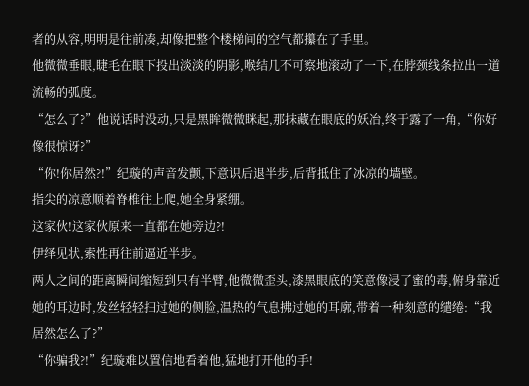者的从容,明明是往前凑,却像把整个楼梯间的空气都攥在了手里。
他微微垂眼,睫毛在眼下投出淡淡的阴影,喉结几不可察地滚动了一下,在脖颈线条拉出一道流畅的弧度。
“怎么了?”他说话时没动,只是黑眸微微眯起,那抹藏在眼底的妖冶,终于露了一角,“你好像很惊讶?”
“你!你居然?!”纪璇的声音发颤,下意识后退半步,后背抵住了冰凉的墙壁。
指尖的凉意顺着脊椎往上爬,她全身紧绷。
这家伙!这家伙原来一直都在她旁边?!
伊绎见状,索性再往前逼近半步。
两人之间的距离瞬间缩短到只有半臂,他微微歪头,漆黑眼底的笑意像浸了蜜的毒,俯身靠近她的耳边时,发丝轻轻扫过她的侧脸,温热的气息拂过她的耳廓,带着一种刻意的缱绻:“我居然怎么了?”
“你骗我?!”纪璇难以置信地看着他,猛地打开他的手!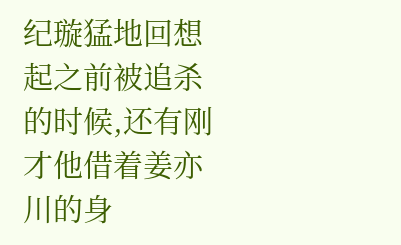纪璇猛地回想起之前被追杀的时候,还有刚才他借着姜亦川的身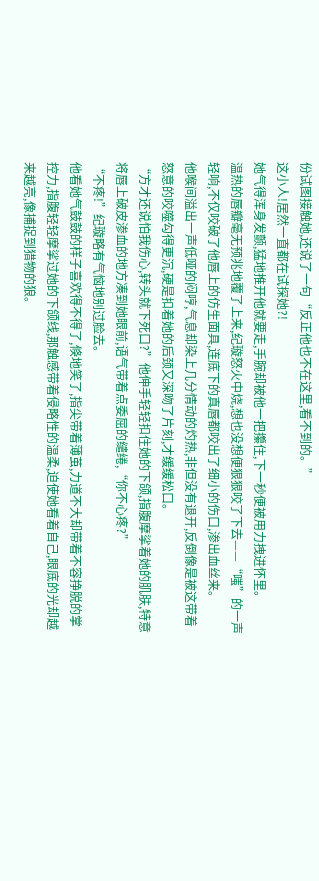份试图接触她,还说了一句“反正他也不在这里,看不到的。”
这小人!居然一直都在试探她?!
她气得浑身发颤,猛地推开他就要走,手腕却被他一把攥住,下一秒便被用力拽进怀里。
温热的唇瓣毫无预兆地覆了上来,纪璇怒火中烧,想也没想便狠狠咬了下去——“嗤”的一声轻响,不仅咬破了他唇上的仿生面具,连底下的真唇都咬出了细小的伤口,渗出血丝来。
他喉间溢出一声低哑的闷哼,气息却染上几分情动的灼热,非但没有退开,反倒像是被这带着怒意的咬噬勾得更沉,硬是扣着她的后颈又深吻了片刻,才缓缓松口。
“方才还说怕我伤心,转头就下死口?”他伸手轻轻扣住她的下颌,指腹摩挲着她的肌肤,特意将唇上破皮渗血的地方凑到她眼前,语气带着点委屈的缱绻,“你不心疼?”
“不疼!”纪璇略有气恼地别过脸去。
他看她气鼓鼓的样子喜欢得不得了,倏地笑了,指尖带着薄茧,力道不大却带着不容挣脱的掌控力,指腹轻轻摩挲过她的下颌线,那触感带着侵略性的温柔,迫使她看着自己,眼底的光却越来越亮,像捕捉到猎物的狼。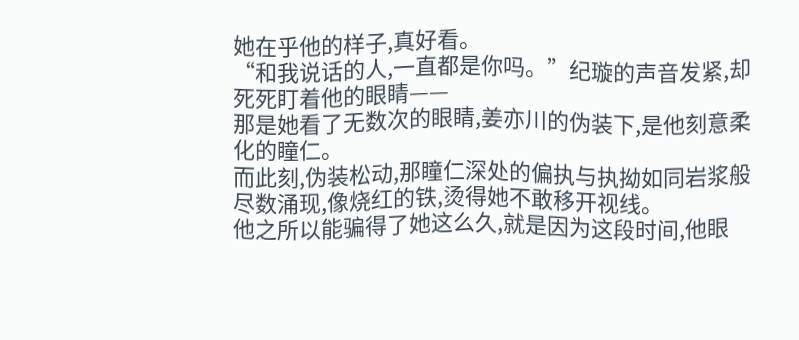她在乎他的样子,真好看。
“和我说话的人,一直都是你吗。”纪璇的声音发紧,却死死盯着他的眼睛——
那是她看了无数次的眼睛,姜亦川的伪装下,是他刻意柔化的瞳仁。
而此刻,伪装松动,那瞳仁深处的偏执与执拗如同岩浆般尽数涌现,像烧红的铁,烫得她不敢移开视线。
他之所以能骗得了她这么久,就是因为这段时间,他眼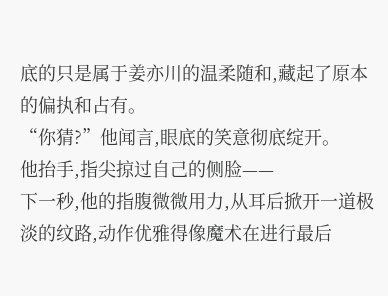底的只是属于姜亦川的温柔随和,藏起了原本的偏执和占有。
“你猜?”他闻言,眼底的笑意彻底绽开。
他抬手,指尖掠过自己的侧脸——
下一秒,他的指腹微微用力,从耳后掀开一道极淡的纹路,动作优雅得像魔术在进行最后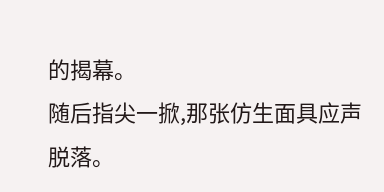的揭幕。
随后指尖一掀,那张仿生面具应声脱落。